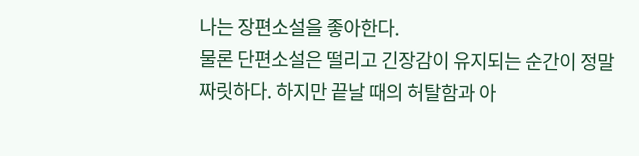나는 장편소설을 좋아한다.
물론 단편소설은 떨리고 긴장감이 유지되는 순간이 정말 짜릿하다. 하지만 끝날 때의 허탈함과 아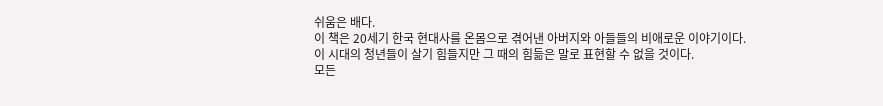쉬움은 배다.
이 책은 20세기 한국 현대사를 온몸으로 겪어낸 아버지와 아들들의 비애로운 이야기이다.
이 시대의 청년들이 살기 힘들지만 그 때의 힘듦은 말로 표현할 수 없을 것이다.
모든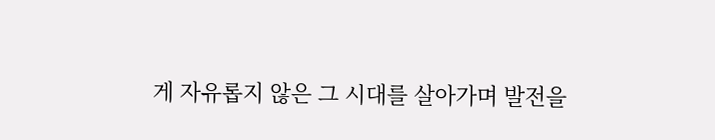게 자유롭지 않은 그 시대를 살아가며 발전을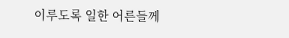이루도록 일한 어른들께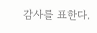감사를 표한다.